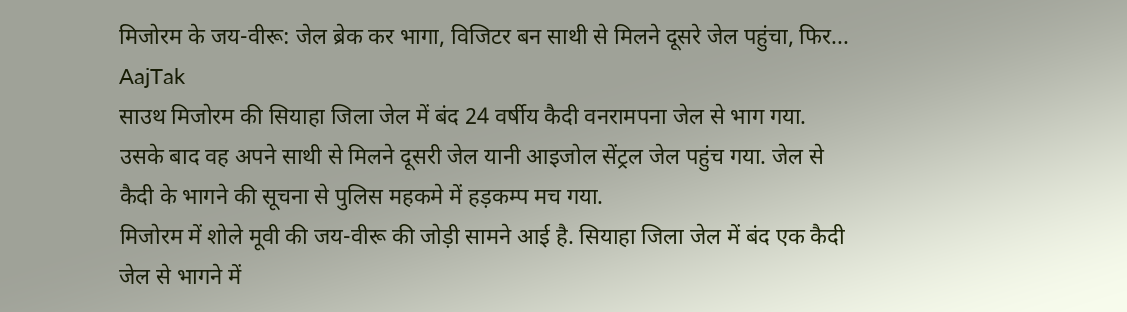मिजोरम के जय-वीरू: जेल ब्रेक कर भागा, विजिटर बन साथी से मिलने दूसरे जेल पहुंचा, फिर...
AajTak
साउथ मिजोरम की सियाहा जिला जेल में बंद 24 वर्षीय कैदी वनरामपना जेल से भाग गया. उसके बाद वह अपने साथी से मिलने दूसरी जेल यानी आइजोल सेंट्रल जेल पहुंच गया. जेल से कैदी के भागने की सूचना से पुलिस महकमे में हड़कम्प मच गया.
मिजोरम में शोले मूवी की जय-वीरू की जोड़ी सामने आई है. सियाहा जिला जेल में बंद एक कैदी जेल से भागने में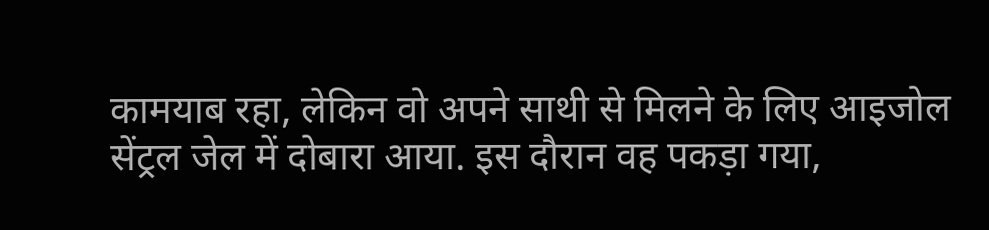कामयाब रहा, लेकिन वो अपने साथी से मिलने के लिए आइजोल सेंट्रल जेल में दोबारा आया. इस दौरान वह पकड़ा गया,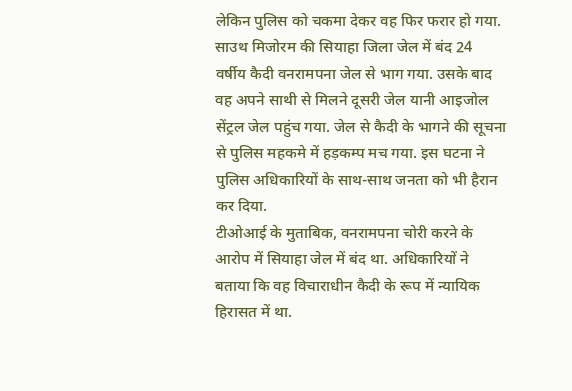लेकिन पुलिस को चकमा देकर वह फिर फरार हो गया.
साउथ मिजोरम की सियाहा जिला जेल में बंद 24 वर्षीय कैदी वनरामपना जेल से भाग गया. उसके बाद वह अपने साथी से मिलने दूसरी जेल यानी आइजोल सेंट्रल जेल पहुंच गया. जेल से कैदी के भागने की सूचना से पुलिस महकमे में हड़कम्प मच गया. इस घटना ने पुलिस अधिकारियों के साथ-साथ जनता को भी हैरान कर दिया.
टीओआई के मुताबिक, वनरामपना चोरी करने के आरोप में सियाहा जेल में बंद था. अधिकारियों ने बताया कि वह विचाराधीन कैदी के रूप में न्यायिक हिरासत में था.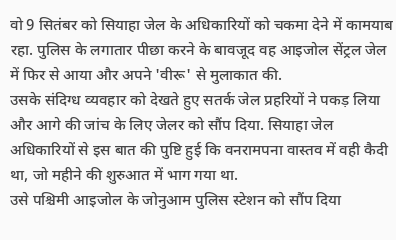वो 9 सितंबर को सियाहा जेल के अधिकारियों को चकमा देने में कामयाब रहा. पुलिस के लगातार पीछा करने के बावजूद वह आइजोल सेंट्रल जेल में फिर से आया और अपने 'वीरू' से मुलाकात की.
उसके संदिग्ध व्यवहार को देखते हुए सतर्क जेल प्रहरियों ने पकड़ लिया और आगे की जांच के लिए जेलर को सौंप दिया. सियाहा जेल अधिकारियों से इस बात की पुष्टि हुई कि वनरामपना वास्तव में वही कैदी था, जो महीने की शुरुआत में भाग गया था.
उसे पश्चिमी आइजोल के जोनुआम पुलिस स्टेशन को सौंप दिया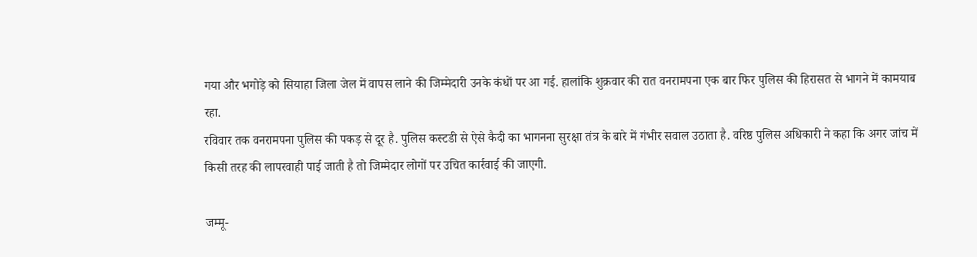गया और भगोड़े को सियाहा जिला जेल में वापस लाने की जिम्मेदारी उनके कंधों पर आ गई. हालांकि शुक्रवार की रात वनरामपना एक बार फिर पुलिस की हिरासत से भागने में कामयाब रहा.
रविवार तक वनरामपना पुलिस की पकड़ से दूर है. पुलिस कस्टडी से ऐसे कैदी का भागनना सुरक्षा तंत्र के बारे में गंभीर सवाल उठाता है. वरिष्ठ पुलिस अधिकारी ने कहा कि अगर जांच में किसी तरह की लापरवाही पाई जाती है तो जिम्मेदार लोगों पर उचित कार्रवाई की जाएगी.

जम्मू-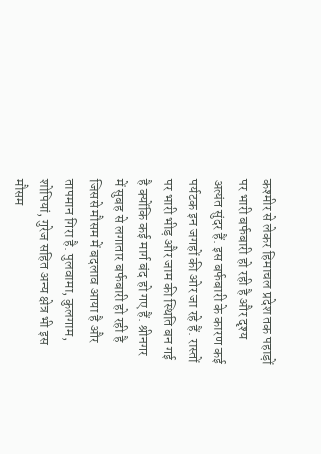कश्मीर से लेकर हिमाचल प्रदेश तक पहाड़ों पर भारी बर्फबारी हो रही है और दृश्य अत्यंत सुंदर हैं. इस बर्फबारी के कारण कई पर्यटक इन जगहों की ओर जा रहे हैं. रास्तों पर भारी भीड़ और जाम की स्थिति बन गई है क्योंकि कई मार्ग बंद हो गए हैं. श्रीनगर में सुबह से लगातार बर्फबारी हो रही है जिससे मौसम में बदलाव आया है और तापमान गिरा है. पुलवामा, कुलगाम, शोपियां, गुरेज सहित अन्य क्षेत्र भी इस मौसम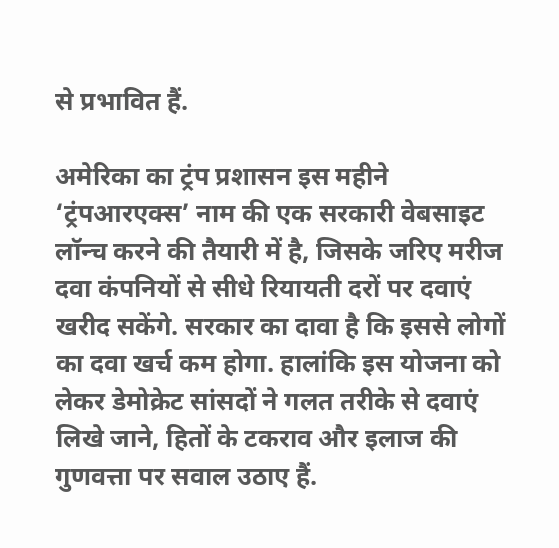से प्रभावित हैं.

अमेरिका का ट्रंप प्रशासन इस महीने ‘ट्रंपआरएक्स’ नाम की एक सरकारी वेबसाइट लॉन्च करने की तैयारी में है, जिसके जरिए मरीज दवा कंपनियों से सीधे रियायती दरों पर दवाएं खरीद सकेंगे. सरकार का दावा है कि इससे लोगों का दवा खर्च कम होगा. हालांकि इस योजना को लेकर डेमोक्रेट सांसदों ने गलत तरीके से दवाएं लिखे जाने, हितों के टकराव और इलाज की गुणवत्ता पर सवाल उठाए हैं.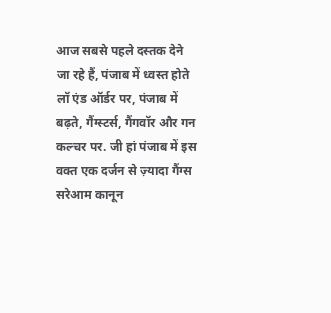आज सबसे पहले दस्तक देने जा रहे हैं, पंजाब में ध्वस्त होते लॉ एंड ऑर्डर पर, पंजाब में बढ़ते, गैंग्स्टर्स, गैंगवॉर और गन कल्चर पर. जी हां पंजाब में इस वक्त एक दर्जन से ज़्यादा गैंग्स सरेआम कानून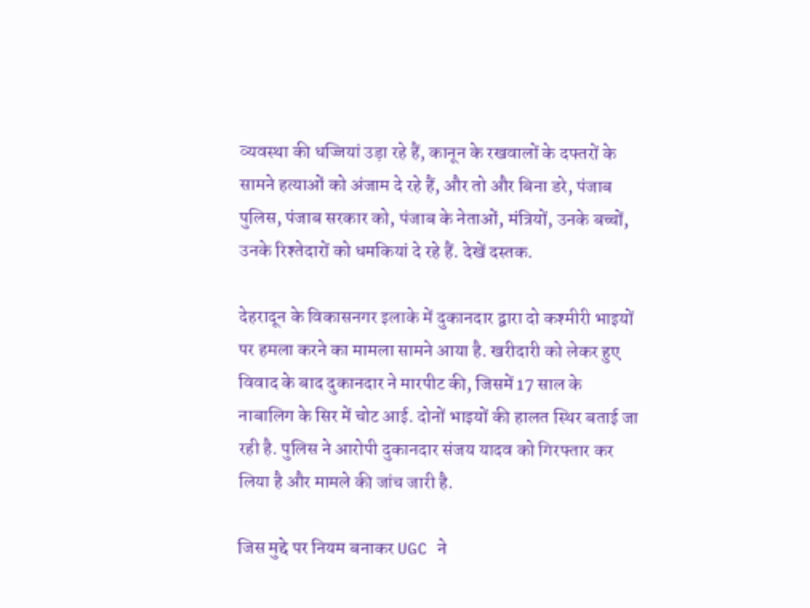व्यवस्था की धज्जियां उड़ा रहे हैं, कानून के रखवालों के दफ्तरों के सामने हत्याओं को अंजाम दे रहे हैं, और तो और बिना डरे, पंजाब पुलिस, पंजाब सरकार को, पंजाब के नेताओं, मंत्रियों, उनके बच्चों, उनके रिश्तेदारों को धमकियां दे रहे हैं. देखें दस्तक.

देहरादून के विकासनगर इलाके में दुकानदार द्वारा दो कश्मीरी भाइयों पर हमला करने का मामला सामने आया है. खरीदारी को लेकर हुए विवाद के बाद दुकानदार ने मारपीट की, जिसमें 17 साल के नाबालिग के सिर में चोट आई. दोनों भाइयों की हालत स्थिर बताई जा रही है. पुलिस ने आरोपी दुकानदार संजय यादव को गिरफ्तार कर लिया है और मामले की जांच जारी है.

जिस मुद्दे पर नियम बनाकर UGC ने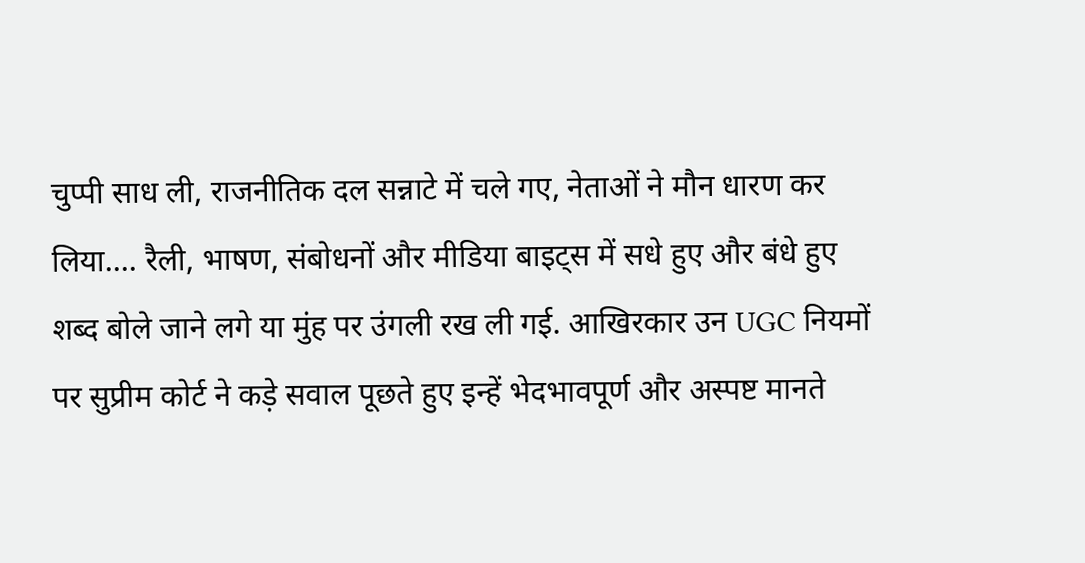चुप्पी साध ली, राजनीतिक दल सन्नाटे में चले गए, नेताओं ने मौन धारण कर लिया.... रैली, भाषण, संबोधनों और मीडिया बाइट्स में सधे हुए और बंधे हुए शब्द बोले जाने लगे या मुंह पर उंगली रख ली गई. आखिरकार उन UGC नियमों पर सुप्रीम कोर्ट ने कड़े सवाल पूछते हुए इन्हें भेदभावपूर्ण और अस्पष्ट मानते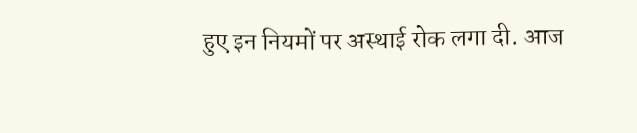हुए इन नियमों पर अस्थाई रोक लगा दी. आज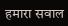हमारा सवाल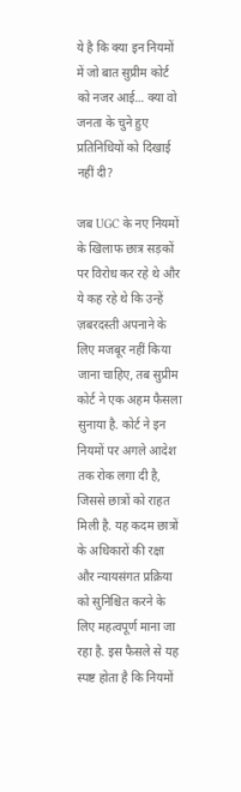ये है कि क्या इन नियमों में जो बात सुप्रीम कोर्ट को नजर आई... क्या वो जनता के चुने हुए प्रतिनिधियों को दिखाई नहीं दी?

जब UGC के नए नियमों के खिलाफ छात्र सड़कों पर विरोध कर रहे थे और ये कह रहे थे कि उन्हें ज़बरदस्ती अपनाने के लिए मजबूर नहीं किया जाना चाहिए, तब सुप्रीम कोर्ट ने एक अहम फैसला सुनाया है. कोर्ट ने इन नियमों पर अगले आदेश तक रोक लगा दी है, जिससे छात्रों को राहत मिली है. यह कदम छात्रों के अधिकारों की रक्षा और न्यायसंगत प्रक्रिया को सुनिश्चित करने के लिए महत्वपूर्ण माना जा रहा है. इस फैसले से यह स्पष्ट होता है कि नियमों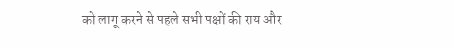को लागू करने से पहले सभी पक्षों की राय और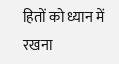हितों को ध्यान में रखना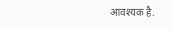आवश्यक है.